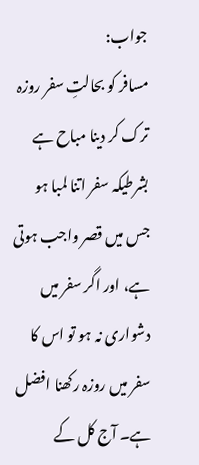جواب:
مسافر کو بحالتِ سفر روزہ ترک کر دینا مباح ہے بشرطیکہ سفر اتنا لمبا ہو جس میں قصر واجب ہوتی ہے، اور اگر سفر میں دشواری نہ ہو تو اس کا سفر میں روزہ رکھنا افضل ہے۔ آج کل کے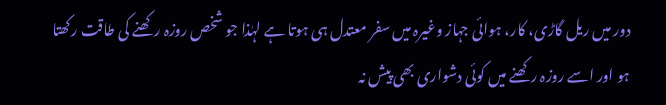دور میں ریل گاڑی، کار، ہوائی جہاز وغیرہ میں سفر معتدل ہی ہوتا ہے لہٰذا جو شخص روزہ رکھنے کی طاقت رکھتا ہو اور اسے روزہ رکھنے میں کوئی دشواری بھی پیش نہ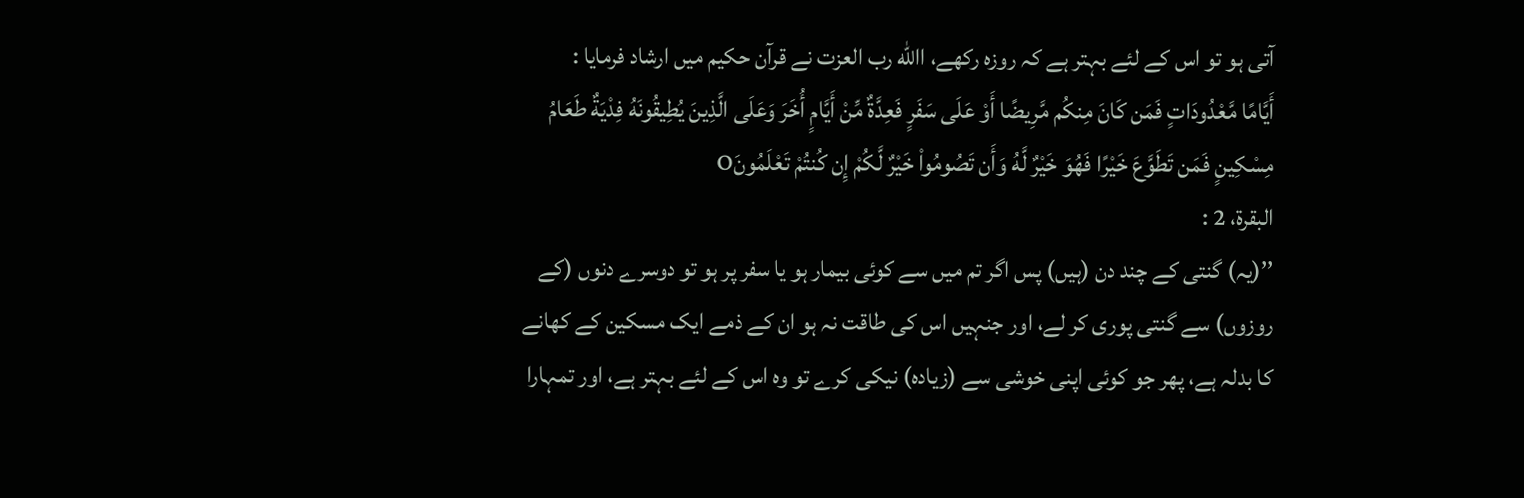آتی ہو تو اس کے لئے بہتر ہے کہ روزہ رکھے، االله رب العزت نے قرآن حکیم میں ارشاد فرمایا :
أَيَّامًا مَّعْدُودَاتٍ فَمَن كَانَ مِنكُم مَّرِيضًا أَوْ عَلَى سَفَرٍ فَعِدَّةٌ مِّنْ أَيَّامٍ أُخَرَ وَعَلَى الَّذِينَ يُطِيقُونَهُ فِدْيَةٌ طَعَامُ مِسْكِينٍ فَمَن تَطَوَّعَ خَيْرًا فَهُوَ خَيْرٌ لَّهُ وَأَن تَصُومُواْ خَيْرٌ لَّكُمْ إِن كُنتُمْ تَعْلَمُونَO
البقرة، 2 :
’’(یہ) گنتی کے چند دن (ہیں) پس اگر تم میں سے کوئی بیمار ہو یا سفر پر ہو تو دوسرے دنوں (کے روزوں) سے گنتی پوری کر لے، اور جنہیں اس کی طاقت نہ ہو ان کے ذمے ایک مسکین کے کھانے کا بدلہ ہے، پھر جو کوئی اپنی خوشی سے (زیادہ) نیکی کرے تو وہ اس کے لئے بہتر ہے، اور تمہارا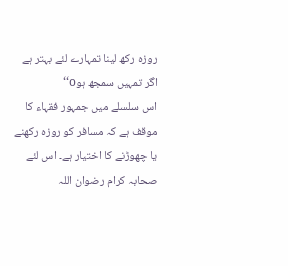روزہ رکھ لینا تمہارے لئے بہتر ہے اگر تمہیں سمجھ ہوo‘‘
اس سلسلے میں جمہور فقہاء کا موقف ہے کہ مسافر کو روزہ رکھنے یا چھوڑنے کا اختیار ہے۔ اس لئے صحابہ کرام رضوان اللہ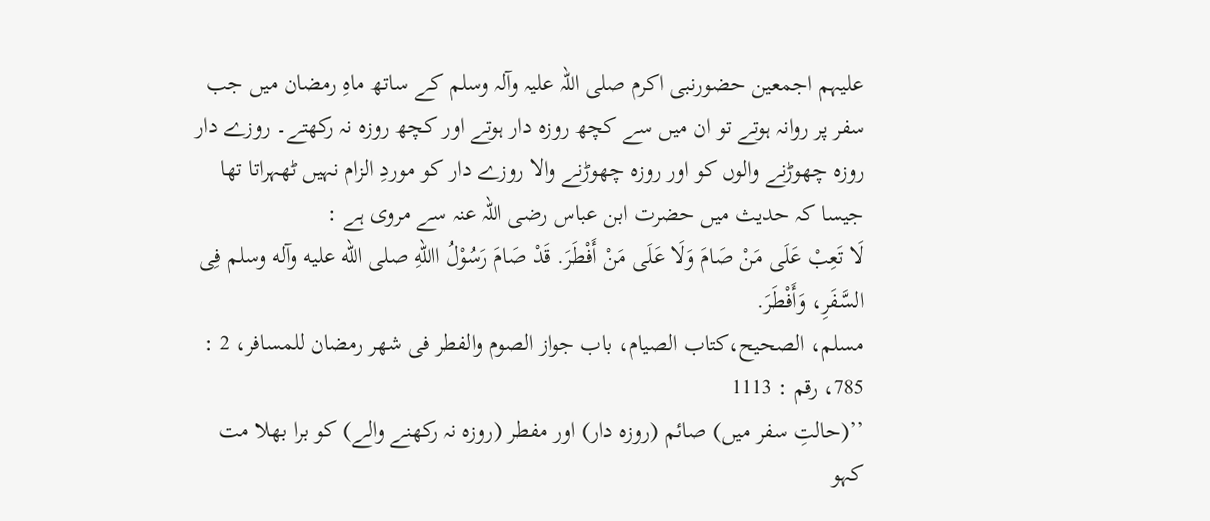علیہم اجمعین حضورنبی اکرم صلی اللہ علیہ وآلہ وسلم کے ساتھ ماہِ رمضان میں جب سفر پر روانہ ہوتے تو ان میں سے کچھ روزہ دار ہوتے اور کچھ روزہ نہ رکھتے۔ روزے دار روزہ چھوڑنے والوں کو اور روزہ چھوڑنے والا روزے دار کو موردِ الزام نہیں ٹھہراتا تھا جیسا کہ حدیث میں حضرت ابن عباس رضی اللہ عنہ سے مروی ہے :
لَا تَعِبْ عَلَی مَنْ صَامَ وَلَا عَلَی مَنْ أَفْطَرَ. قَدْ صَامَ رَسُوْلُ االلهِ صلی الله عليه وآله وسلم فِی السَّفَرِ، وَأَفْطَرَ.
مسلم، الصحيح،کتاب الصيام، باب جواز الصوم والفطر فی شهر رمضان للمسافر، 2 : 785، رقم : 1113
’’(حالتِ سفر میں) صائم (روزہ دار) اور مفطر (روزہ نہ رکھنے والے) کو برا بھلا مت کہو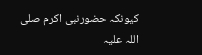کیونکہ حضورنبی اکرم صلی اللہ علیہ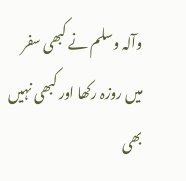وآلہ وسلم نے کبھی سفر میں روزہ رکھا اور کبھی نہیں بھی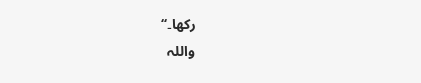رکھا۔‘‘
واللہ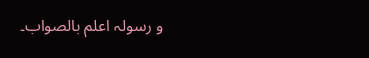و رسولہ اعلم بالصواب۔